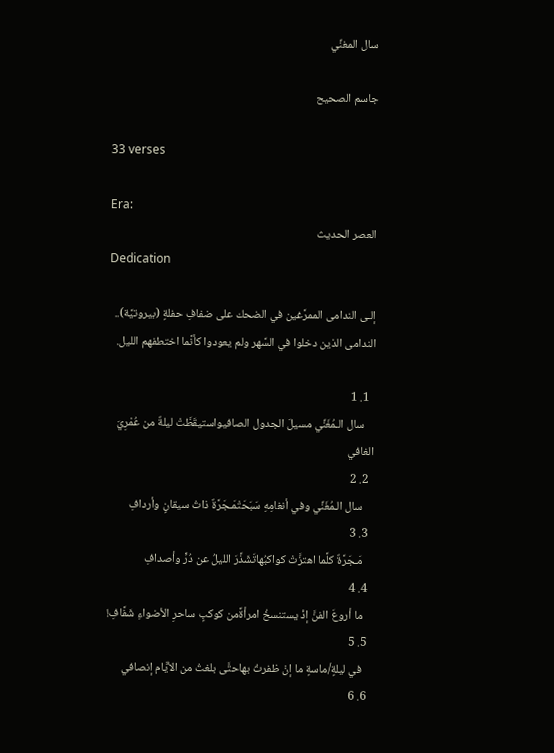سال المغنِّي

جاسم الصحيح

33 verses

Era:
العصر الحديث
Dedication

إلـى الندامى الممرَّغين في الضحك على ضفافِ حفلةٍ (بيروتيَّة).. الندامى الذين دخلوا في السَّهر ولم يعودوا كأنَّما اختطفهم الليل.

  1. 1
    سال الـمُغَنِّي مسيلَ الجدول الصافيواستيقَظَتْ ليلةٌ من عُمْرِيَ الغافي
  2. 2
    سال الـمُغَنِّي وفي أنغامِهِ سَبَحَتْمَـجَرَّةٌ ذاتُ سيقانٍ وأردافِ
  3. 3
    مَـجَرَّةٌ كلَّما اهتزَّتْ كواكبُهاتَشَذَّرَ الليلُ عن دُرٍّ وأصدافِ
  4. 4
    ما أروعَ الفنَّ إذْ يستنسخُ امرأةًمن كوكبٍ ساحرِ الأضواءِ شَفَّافِ!
  5. 5
    في ليلةٍ/ماسةٍ ما إنْ ظفرتُ بهاحتَّى بلغتُ من الأيَّام إنصافي
  6. 6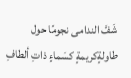شَفَّ الندامى نجومًا حول طاولةٍكريمةٍ كسَماءٍ ذاتِ ألطافِ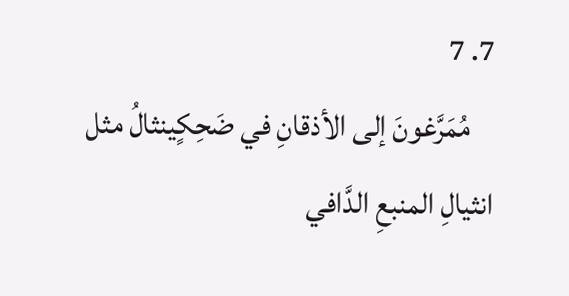7. 7
    مُمَرَّغونَ إلى الأذقانِ في ضَحِكٍينثالُ مثل انثيالِ المنبعِ الدَّافي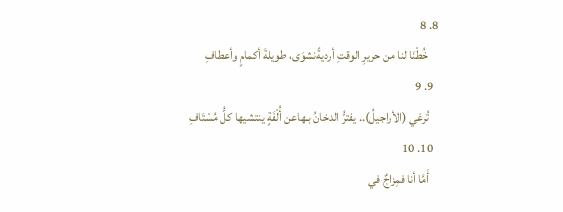8. 8
    خُطْنَا لنا من حريرِ الوقتِ أرديةًنشوَى، طويلةَ أكمامٍ وأعطافِ
  9. 9
    تُرغي (الأراجيلُ).. يفترُّ الدخانُ بـهاعن أُلْفَةٍ ينتشيها كلُّ مُسْتَافِ
  10. 10
    أَمَّا أنا فمِزاجٌ في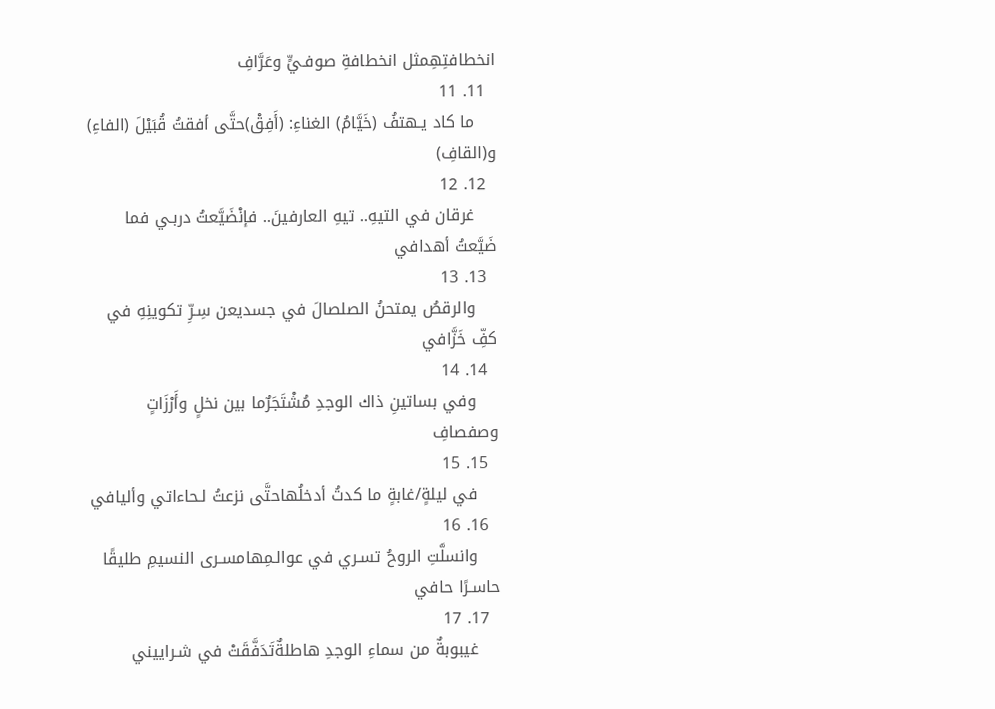انخطافتِهِمثل انخطافةِ صوفـيٍّ وعَرَّافِ
  11. 11
    ما كاد يـهتفُ (خَيَّامُ) الغناءِ: (أَفِقْ)حتَّى أفقتُ قُبَيْلَ (الفاءِ) و(القافِ)
  12. 12
    غرقان في التيهِ.. تيهِ العارفينَ.. فإنْضَيَّعتُ دربـي فما ضَيَّعتُ أهدافي
  13. 13
    والرقصُ يمتحنُ الصلصالَ في جسديعن سِـرِّ تكوينِهِ في كفِّ خَزَّافي
  14. 14
    وفي بساتينِ ذاك الوجدِ مُشْتَجَرٌما بين نخلٍ وأَرْزَاتٍ وصفصافِ
  15. 15
    في ليلةٍ/غابةٍ ما كدتُ أدخلُهاحتَّى نزعتُ لـحاءاتي وأليافي
  16. 16
    وانسلَّتِ الروحُ تسـري في عوالـمِهامسـرى النسيمِ طليقًا حاسـرًا حافي
  17. 17
    غيبوبةٌ من سماءِ الوجدِ هاطلةٌتَدَفَّقَتْ في شـراييني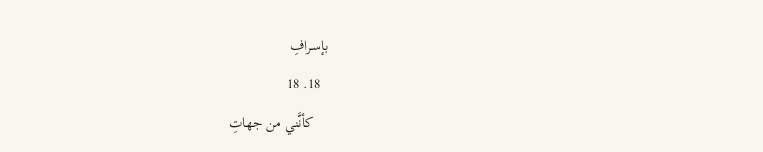بإسـرافِ
  18. 18
    كأنَّني من جهاتِ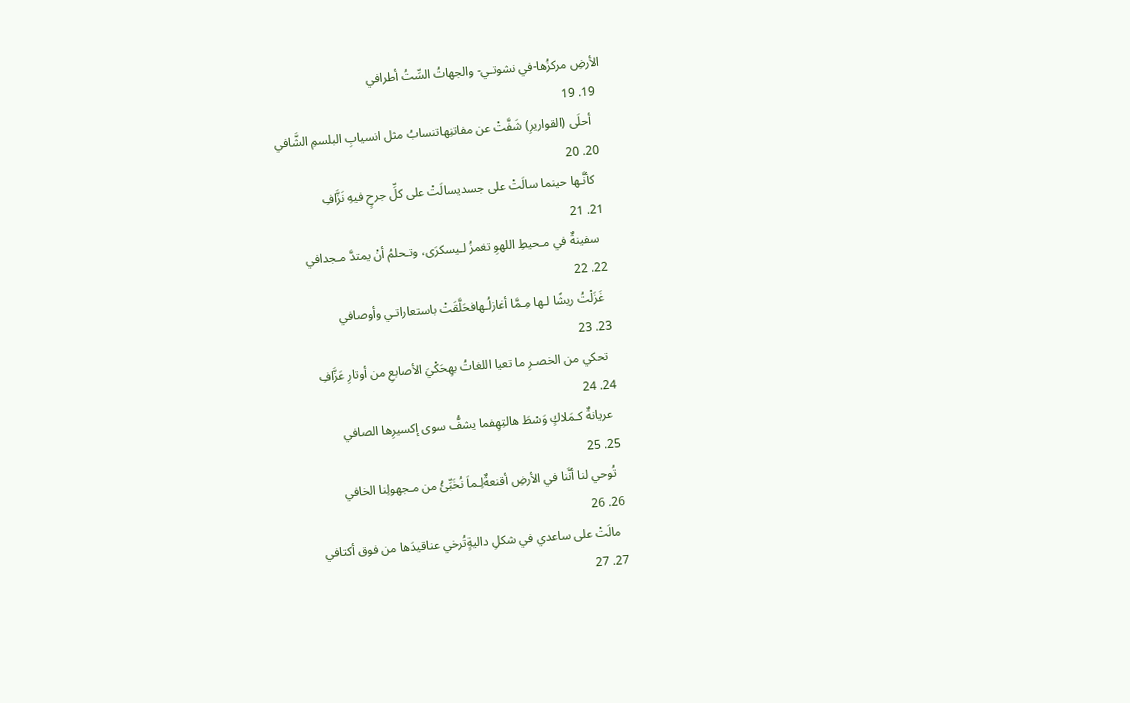الأرضِ مركزُها-في نشوتـي- والجهاتُ السِّتُ أطرافي
  19. 19
    أحلَى (القواريرِ) شَفَّتْ عن مفاتنِهاتنسابُ مثل انسيابِ البلسمِ الشَّافي
  20. 20
    كأنَّـها حينما سالَتْ على جسديسالَتْ على كلِّ جرحٍ فيهِ نَزَّافِ
  21. 21
    سفينةٌ في مـحيطِ اللهوِ تغمزُ لـيسكرَى، وتـحلمُ أنْ يمتدَّ مـجدافي
  22. 22
    غَزَلْتُ ريشًا لـها مِـمَّا أغازلُـهافحَلَّقَتْ باستعاراتـي وأوصافي
  23. 23
    تحكي من الخصـرِ ما تعيا اللغاتُ بهِحَكْيَ الأصابعِ من أوتارِ عَزَّافِ
  24. 24
    عريانةٌ كـمَلاكٍ وَسْطَ هالتِهِفما يشفُّ سوى إكسيرِها الصافي
  25. 25
    تُوحي لنا أنَّنا في الأرضِ أقنعةٌلِـماَ نُخَبِّئُ من مـجهولِنا الخافي
  26. 26
    مالَتْ على ساعدي في شكلِ داليةٍتُرخي عناقيدَها من فوق أكتافي
  27. 27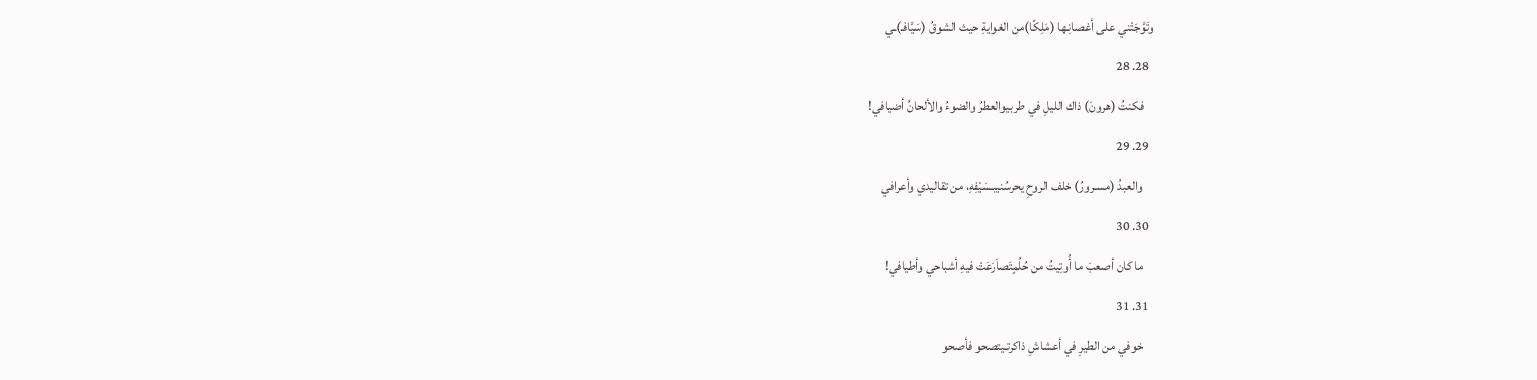وتَوَّجَتْني على أغصانِـها (مَلِكًا)من الغوايةِ حيث الشوقُ (سَيَّافـ)ـي
  28. 28
    فكنتُ (هرونَ) ذاك الليلِ في طربيوالعطرُ والضوءُ والألحانُ أضيافي!
  29. 29
    والعبدُ (مسـرورُ) خلف الروحِ يحرسُنيبـسَيْفِهِ، من تقاليدي وأعرافي
  30. 30
    ما كان أصعبَ ما أُوتِيتُ من حُلُمٍتَصاَرَعَتْ فيهِ أشباحي وأطيافي!
  31. 31
    خوفي من الطيرِ في أعشاشِ ذاكرتـيتصحو فأصحو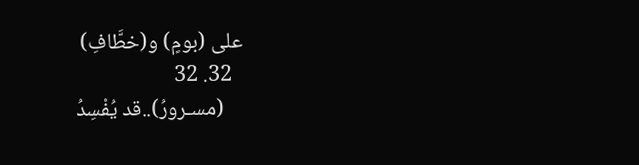على (بومٍ) و(خطَّافِ)
  32. 32
    (مسـرورُ)..قد يُفْسِدُ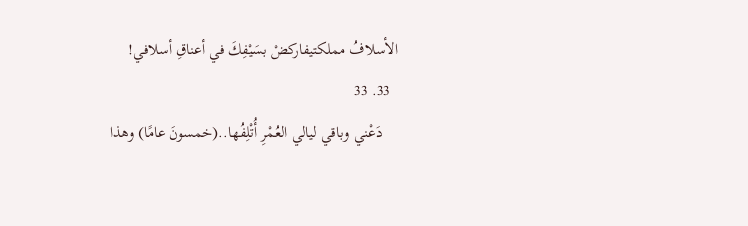الأسلافُ مملكتيفاركضْ بسَيْفِكَ في أعناقِ أسلافي!
  33. 33
    دَعْني وباقي ليالي العُمْرِ أُتْلِفُها..(خمسونَ عامًا) وهذا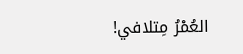العُمْرُ مِتلافي!